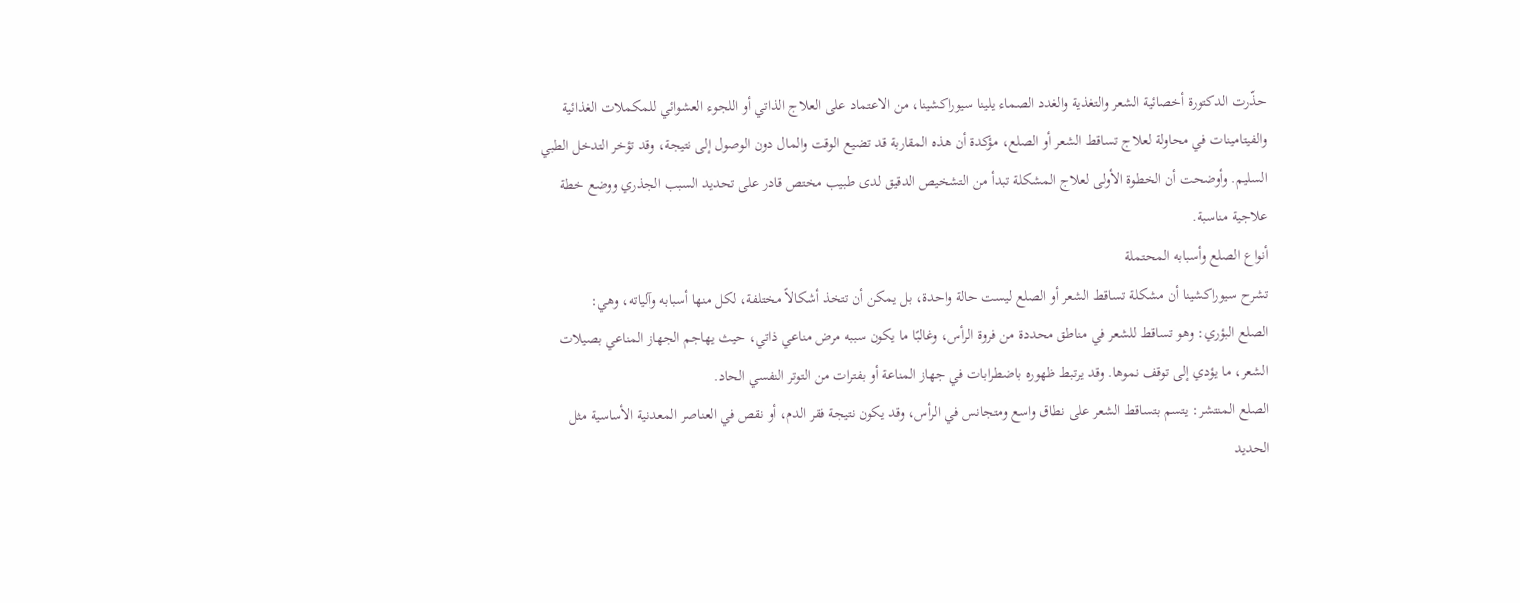حذّرت الدكتورة أخصائية الشعر والتغذية والغدد الصماء يلينا سيوراكشينا، من الاعتماد على العلاج الذاتي أو اللجوء العشوائي للمكملات الغذائية والفيتامينات في محاولة لعلاج تساقط الشعر أو الصلع، مؤكدة أن هذه المقاربة قد تضيع الوقت والمال دون الوصول إلى نتيجة، وقد تؤخر التدخل الطبي السليم. وأوضحت أن الخطوة الأولى لعلاج المشكلة تبدأ من التشخيص الدقيق لدى طبيب مختص قادر على تحديد السبب الجذري ووضع خطة علاجية مناسبة.
أنواع الصلع وأسبابه المحتملة
تشرح سيوراكشينا أن مشكلة تساقط الشعر أو الصلع ليست حالة واحدة، بل يمكن أن تتخذ أشكالاً مختلفة، لكل منها أسبابه وآلياته، وهي:
الصلع البؤري: وهو تساقط للشعر في مناطق محددة من فروة الرأس، وغالبًا ما يكون سببه مرض مناعي ذاتي، حيث يهاجم الجهاز المناعي بصيلات الشعر، ما يؤدي إلى توقف نموها. وقد يرتبط ظهوره باضطرابات في جهاز المناعة أو بفترات من التوتر النفسي الحاد.
الصلع المنتشر: يتسم بتساقط الشعر على نطاق واسع ومتجانس في الرأس، وقد يكون نتيجة فقر الدم، أو نقص في العناصر المعدنية الأساسية مثل الحديد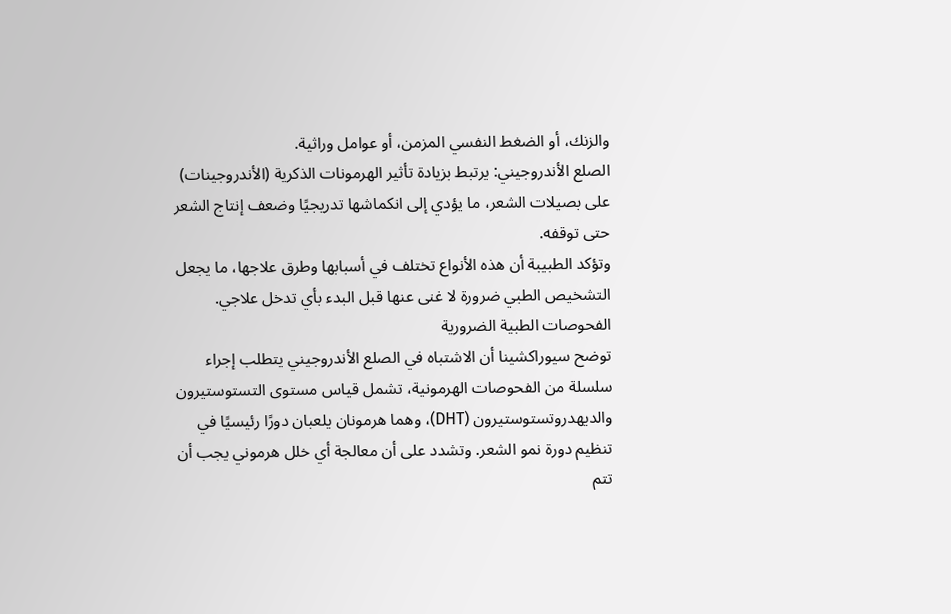والزنك، أو الضغط النفسي المزمن، أو عوامل وراثية.
الصلع الأندروجيني: يرتبط بزيادة تأثير الهرمونات الذكرية (الأندروجينات) على بصيلات الشعر، ما يؤدي إلى انكماشها تدريجيًا وضعف إنتاج الشعر حتى توقفه.
وتؤكد الطبيبة أن هذه الأنواع تختلف في أسبابها وطرق علاجها، ما يجعل التشخيص الطبي ضرورة لا غنى عنها قبل البدء بأي تدخل علاجي.
الفحوصات الطبية الضرورية
توضح سيوراكشينا أن الاشتباه في الصلع الأندروجيني يتطلب إجراء سلسلة من الفحوصات الهرمونية، تشمل قياس مستوى التستوستيرون والديهدروتستوستيرون (DHT)، وهما هرمونان يلعبان دورًا رئيسيًا في تنظيم دورة نمو الشعر. وتشدد على أن معالجة أي خلل هرموني يجب أن تتم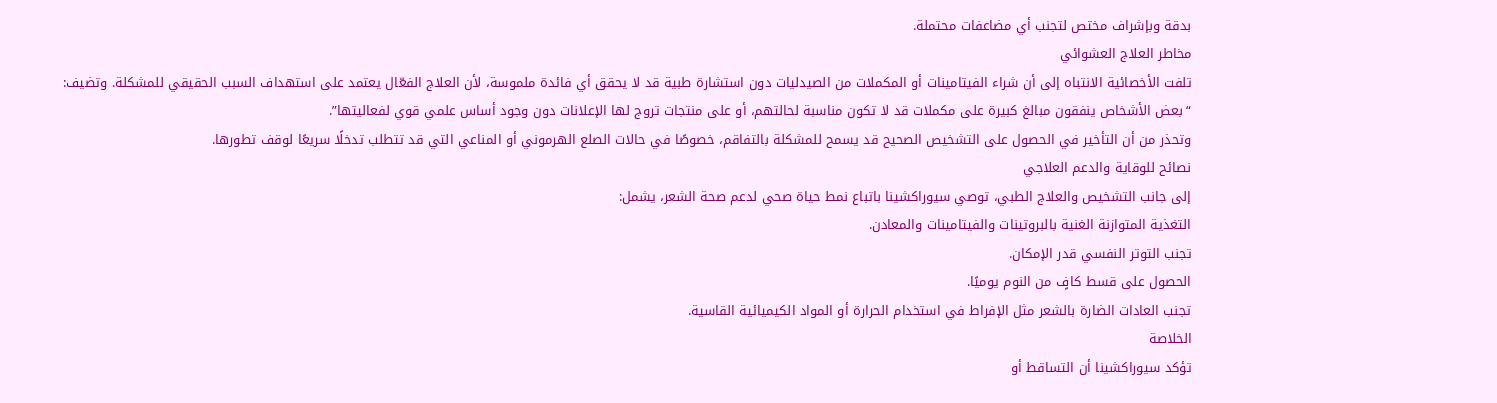بدقة وبإشراف مختص لتجنب أي مضاعفات محتملة.
مخاطر العلاج العشوائي
تلفت الأخصائية الانتباه إلى أن شراء الفيتامينات أو المكملات من الصيدليات دون استشارة طبية قد لا يحقق أي فائدة ملموسة، لأن العلاج الفعّال يعتمد على استهداف السبب الحقيقي للمشكلة. وتضيف:
“بعض الأشخاص ينفقون مبالغ كبيرة على مكملات قد لا تكون مناسبة لحالتهم، أو على منتجات تروج لها الإعلانات دون وجود أساس علمي قوي لفعاليتها”.
وتحذر من أن التأخير في الحصول على التشخيص الصحيح قد يسمح للمشكلة بالتفاقم، خصوصًا في حالات الصلع الهرموني أو المناعي التي قد تتطلب تدخلًا سريعًا لوقف تطورها.
نصائح للوقاية والدعم العلاجي
إلى جانب التشخيص والعلاج الطبي، توصي سيوراكشينا باتباع نمط حياة صحي لدعم صحة الشعر، يشمل:
التغذية المتوازنة الغنية بالبروتينات والفيتامينات والمعادن.
تجنب التوتر النفسي قدر الإمكان.
الحصول على قسط كافٍ من النوم يوميًا.
تجنب العادات الضارة بالشعر مثل الإفراط في استخدام الحرارة أو المواد الكيميائية القاسية.
الخلاصة
تؤكد سيوراكشينا أن التساقط أو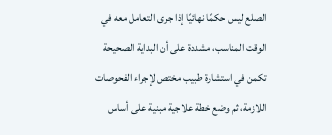الصلع ليس حكمًا نهائيًا إذا جرى التعامل معه في الوقت المناسب، مشددة على أن البداية الصحيحة تكمن في استشارة طبيب مختص لإجراء الفحوصات اللازمة، ثم وضع خطة علاجية مبنية على أساس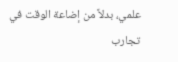علمي، بدلاً من إضاعة الوقت في تجارب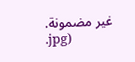غير مضمونة.
.jpg)